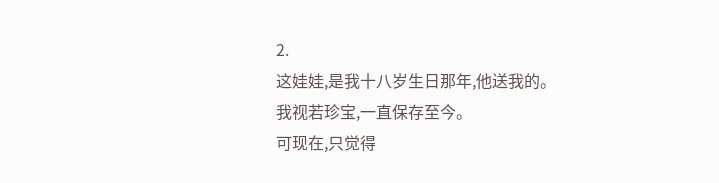2.
这娃娃,是我十八岁生日那年,他送我的。
我视若珍宝,一直保存至今。
可现在,只觉得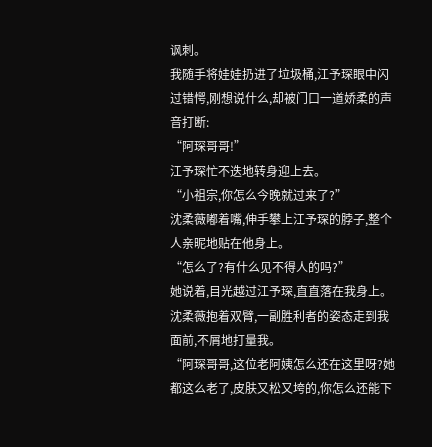讽刺。
我随手将娃娃扔进了垃圾桶,江予琛眼中闪过错愕,刚想说什么,却被门口一道娇柔的声音打断:
“阿琛哥哥!”
江予琛忙不迭地转身迎上去。
“小祖宗,你怎么今晚就过来了?”
沈柔薇嘟着嘴,伸手攀上江予琛的脖子,整个人亲昵地贴在他身上。
“怎么了?有什么见不得人的吗?”
她说着,目光越过江予琛,直直落在我身上。
沈柔薇抱着双臂,一副胜利者的姿态走到我面前,不屑地打量我。
“阿琛哥哥,这位老阿姨怎么还在这里呀?她都这么老了,皮肤又松又垮的,你怎么还能下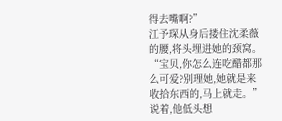得去嘴啊?”
江予琛从身后搂住沈柔薇的腰,将头埋进她的颈窝。
“宝贝,你怎么连吃醋都那么可爱?别理她,她就是来收拾东西的,马上就走。”
说着,他低头想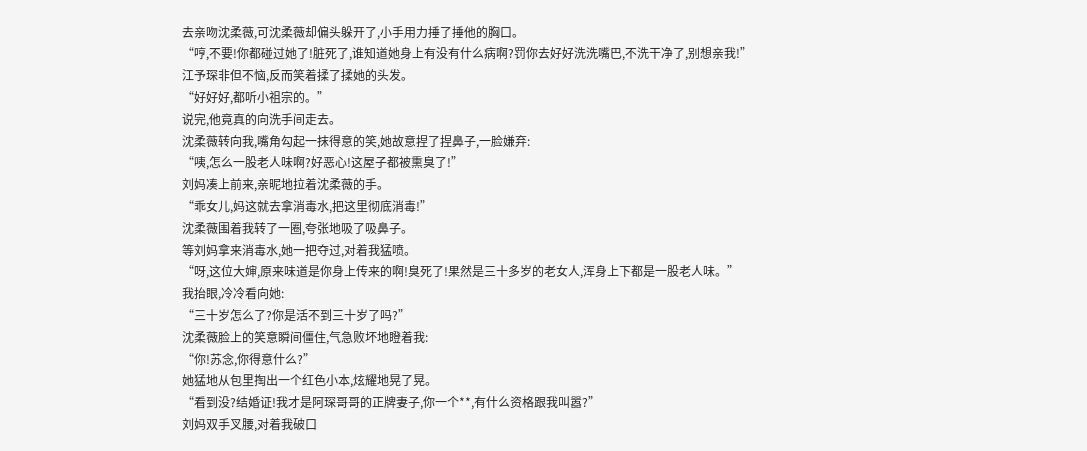去亲吻沈柔薇,可沈柔薇却偏头躲开了,小手用力捶了捶他的胸口。
“哼,不要!你都碰过她了!脏死了,谁知道她身上有没有什么病啊?罚你去好好洗洗嘴巴,不洗干净了,别想亲我!”
江予琛非但不恼,反而笑着揉了揉她的头发。
“好好好,都听小祖宗的。”
说完,他竟真的向洗手间走去。
沈柔薇转向我,嘴角勾起一抹得意的笑,她故意捏了捏鼻子,一脸嫌弃:
“咦,怎么一股老人味啊?好恶心!这屋子都被熏臭了!”
刘妈凑上前来,亲昵地拉着沈柔薇的手。
“乖女儿,妈这就去拿消毒水,把这里彻底消毒!”
沈柔薇围着我转了一圈,夸张地吸了吸鼻子。
等刘妈拿来消毒水,她一把夺过,对着我猛喷。
“呀,这位大婶,原来味道是你身上传来的啊!臭死了!果然是三十多岁的老女人,浑身上下都是一股老人味。”
我抬眼,冷冷看向她:
“三十岁怎么了?你是活不到三十岁了吗?”
沈柔薇脸上的笑意瞬间僵住,气急败坏地瞪着我:
“你!苏念,你得意什么?”
她猛地从包里掏出一个红色小本,炫耀地晃了晃。
“看到没?结婚证!我才是阿琛哥哥的正牌妻子,你一个**,有什么资格跟我叫嚣?”
刘妈双手叉腰,对着我破口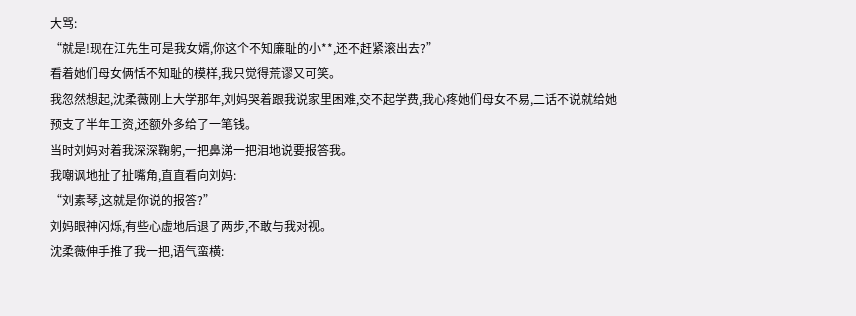大骂:
“就是!现在江先生可是我女婿,你这个不知廉耻的小**,还不赶紧滚出去?”
看着她们母女俩恬不知耻的模样,我只觉得荒谬又可笑。
我忽然想起,沈柔薇刚上大学那年,刘妈哭着跟我说家里困难,交不起学费,我心疼她们母女不易,二话不说就给她预支了半年工资,还额外多给了一笔钱。
当时刘妈对着我深深鞠躬,一把鼻涕一把泪地说要报答我。
我嘲讽地扯了扯嘴角,直直看向刘妈:
“刘素琴,这就是你说的报答?”
刘妈眼神闪烁,有些心虚地后退了两步,不敢与我对视。
沈柔薇伸手推了我一把,语气蛮横: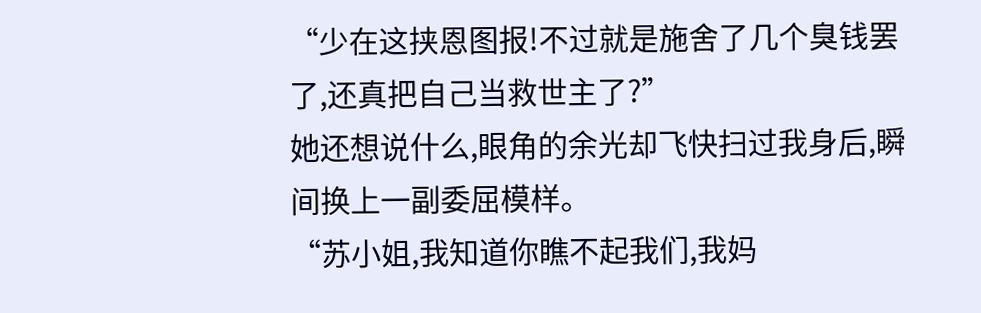“少在这挟恩图报!不过就是施舍了几个臭钱罢了,还真把自己当救世主了?”
她还想说什么,眼角的余光却飞快扫过我身后,瞬间换上一副委屈模样。
“苏小姐,我知道你瞧不起我们,我妈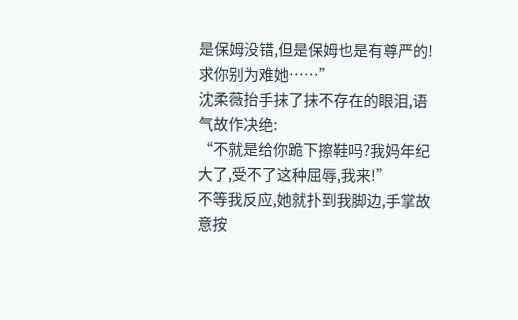是保姆没错,但是保姆也是有尊严的!求你别为难她……”
沈柔薇抬手抹了抹不存在的眼泪,语气故作决绝:
“不就是给你跪下擦鞋吗?我妈年纪大了,受不了这种屈辱,我来!”
不等我反应,她就扑到我脚边,手掌故意按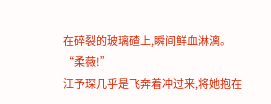在碎裂的玻璃碴上,瞬间鲜血淋漓。
“柔薇!”
江予琛几乎是飞奔着冲过来,将她抱在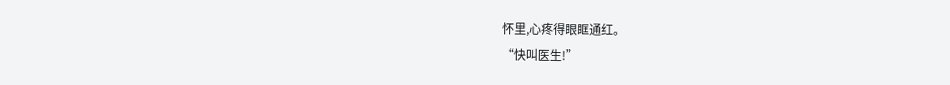怀里,心疼得眼眶通红。
“快叫医生!”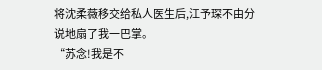将沈柔薇移交给私人医生后,江予琛不由分说地扇了我一巴掌。
“苏念!我是不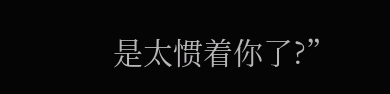是太惯着你了?”